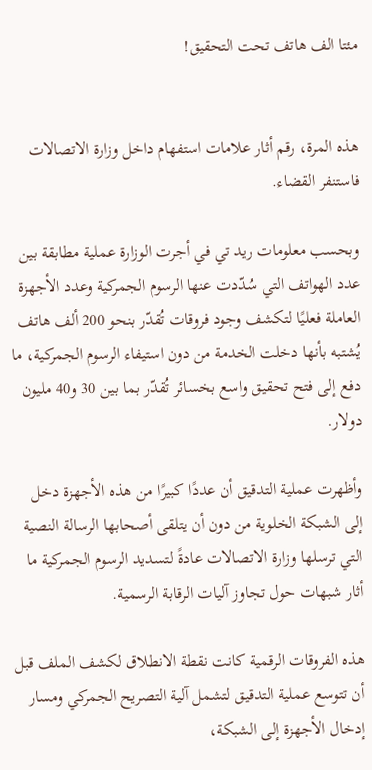مئتا الف هاتف تحت التحقيق!


هذه المرة، رقم أثار علامات استفهام داخل وزارة الاتصالات فاستنفر القضاء.

وبحسب معلومات ريد تي في أجرت الوزارة عملية مطابقة بين عدد الهواتف التي سُدّدت عنها الرسوم الجمركية وعدد الأجهزة العاملة فعليًا لتكشف وجود فروقات تُقدّر بنحو 200 ألف هاتف يُشتبه بأنها دخلت الخدمة من دون استيفاء الرسوم الجمركية، ما دفع إلى فتح تحقيق واسع بخسائر تُقدّر بما بين 30 و40 مليون دولار.

وأظهرت عملية التدقيق أن عددًا كبيرًا من هذه الأجهزة دخل إلى الشبكة الخلوية من دون أن يتلقى أصحابها الرسالة النصية التي ترسلها وزارة الاتصالات عادةً لتسديد الرسوم الجمركية ما أثار شبهات حول تجاوز آليات الرقابة الرسمية.

هذه الفروقات الرقمية كانت نقطة الانطلاق لكشف الملف قبل أن تتوسع عملية التدقيق لتشمل آلية التصريح الجمركي ومسار إدخال الأجهزة إلى الشبكة،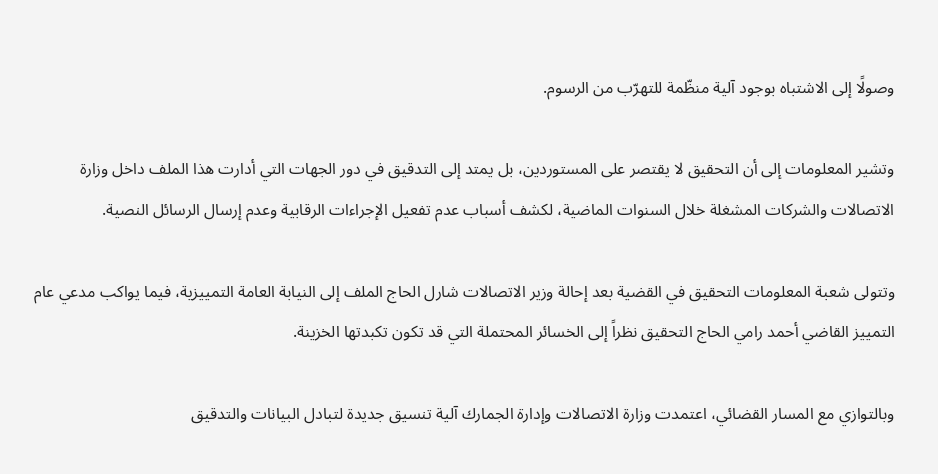وصولًا إلى الاشتباه بوجود آلية منظّمة للتهرّب من الرسوم.

وتشير المعلومات إلى أن التحقيق لا يقتصر على المستوردين، بل يمتد إلى التدقيق في دور الجهات التي أدارت هذا الملف داخل وزارة الاتصالات والشركات المشغلة خلال السنوات الماضية، لكشف أسباب عدم تفعيل الإجراءات الرقابية وعدم إرسال الرسائل النصية.

وتتولى شعبة المعلومات التحقيق في القضية بعد إحالة وزير الاتصالات شارل الحاج الملف إلى النيابة العامة التمييزية، فيما يواكب مدعي عام التمييز القاضي أحمد رامي الحاج التحقيق نظراً إلى الخسائر المحتملة التي قد تكون تكبدتها الخزينة.

وبالتوازي مع المسار القضائي، اعتمدت وزارة الاتصالات وإدارة الجمارك آلية تنسيق جديدة لتبادل البيانات والتدقيق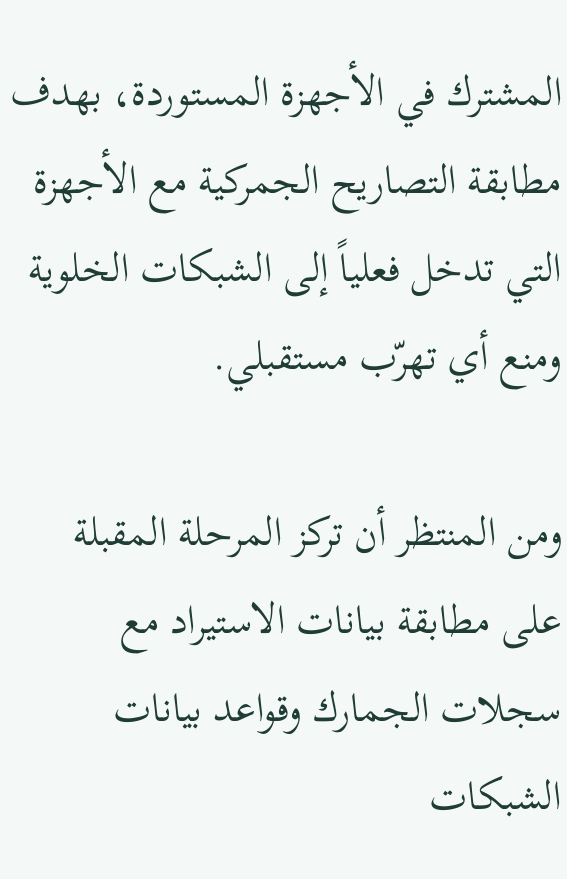المشترك في الأجهزة المستوردة، بهدف مطابقة التصاريح الجمركية مع الأجهزة التي تدخل فعلياً إلى الشبكات الخلوية ومنع أي تهرّب مستقبلي.

ومن المنتظر أن تركز المرحلة المقبلة على مطابقة بيانات الاستيراد مع سجلات الجمارك وقواعد بيانات الشبكات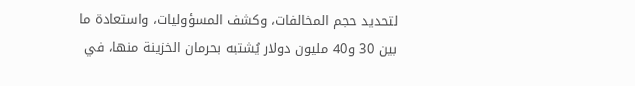لتحديد حجم المخالفات، وكشف المسؤوليات، واستعادة ما بين 30 و40 مليون دولار يُشتبه بحرمان الخزينة منها، في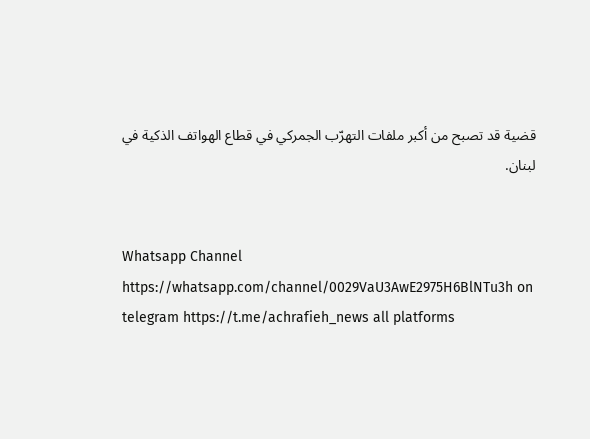قضية قد تصبح من أكبر ملفات التهرّب الجمركي في قطاع الهواتف الذكية في لبنان.


Whatsapp Channel https://whatsapp.com/channel/0029VaU3AwE2975H6BlNTu3h on telegram https://t.me/achrafieh_news all platforms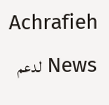Achrafieh News لدعم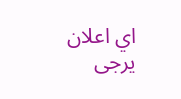اي اعلان يرجى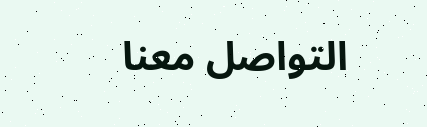التواصل معنا